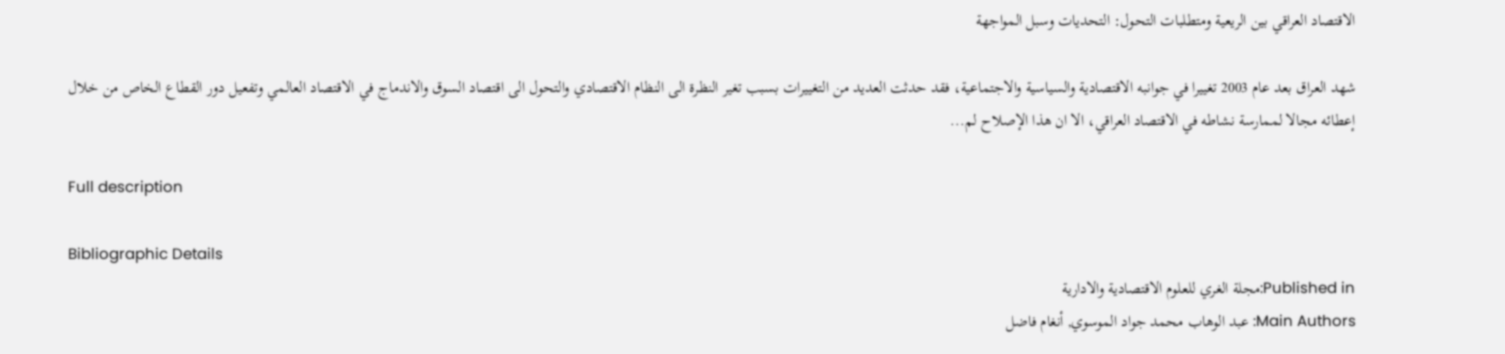الاقتصاد العراقي بين الريعية ومتطلبات التحول: التحديات وسبل المواجهة

شهد العراق بعد عام 2003 تغييرا في جوانبه الاقتصادية والسياسية والاجتماعية، فقد حدثت العديد من التغييرات بسبب تغير النظرة الى النظام الاقتصادي والتحول الى اقتصاد السوق والاندماج في الاقتصاد العالمي وتفعيل دور القطاع الخاص من خلال إعطائه مجالا لممارسة نشاطه في الاقتصاد العراقي، الا ان هذا الإصلاح لم...

Full description

Bibliographic Details
Published in:مجلة الغري للعلوم الاقتصادية والادارية
Main Authors: عبد الوهاب محمد جواد الموسوي, أنغام فاضل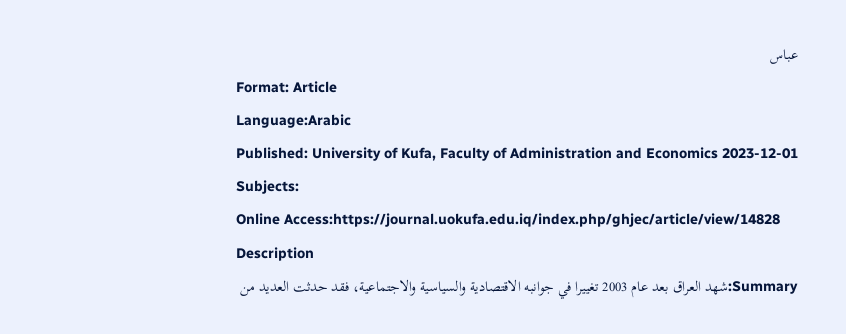عباس
Format: Article
Language:Arabic
Published: University of Kufa, Faculty of Administration and Economics 2023-12-01
Subjects:
Online Access:https://journal.uokufa.edu.iq/index.php/ghjec/article/view/14828
Description
Summary:شهد العراق بعد عام 2003 تغييرا في جوانبه الاقتصادية والسياسية والاجتماعية، فقد حدثت العديد من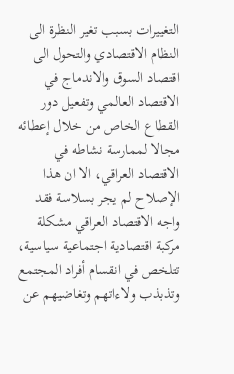التغييرات بسبب تغير النظرة الى النظام الاقتصادي والتحول الى اقتصاد السوق والاندماج في الاقتصاد العالمي وتفعيل دور القطاع الخاص من خلال إعطائه مجالا لممارسة نشاطه في الاقتصاد العراقي، الا ان هذا الإصلاح لم يجر بسلاسة فقد واجه الاقتصاد العراقي مشكلة مركبة اقتصادية اجتماعية سياسية، تتلخص في انقسام أفراد المجتمع وتذبذب ولاءاتهم وتغاضيهم عن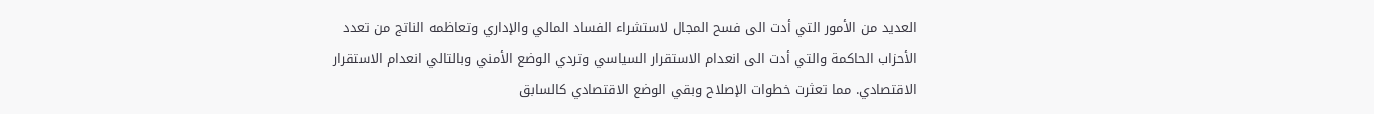العديد من الأمور التي أدت الى فسح المجال لاستشراء الفساد المالي والإداري وتعاظمه الناتج من تعدد الأحزاب الحاكمة والتي أدت الى انعدام الاستقرار السياسي وتردي الوضع الأمني وبالتالي انعدام الاستقرار الاقتصادي. مما تعثرت خطوات الإصلاح وبقي الوضع الاقتصادي كالسابق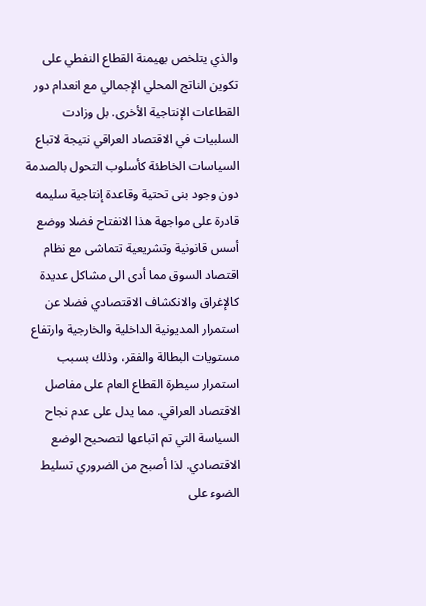والذي يتلخص بهيمنة القطاع النفطي على تكوين الناتج المحلي الإجمالي مع انعدام دور القطاعات الإنتاجية الأخرى. بل وزادت السلبيات في الاقتصاد العراقي نتيجة لاتباع السياسات الخاطئة كأسلوب التحول بالصدمة دون وجود بنى تحتية وقاعدة إنتاجية سليمه قادرة على مواجهة هذا الانفتاح فضلا ووضع أسس قانونية وتشريعية تتماشى مع نظام اقتصاد السوق مما أدى الى مشاكل عديدة كالإغراق والانكشاف الاقتصادي فضلا عن استمرار المديونية الداخلية والخارجية وارتفاع مستويات البطالة والفقر، وذلك بسبب استمرار سيطرة القطاع العام على مفاصل الاقتصاد العراقي. مما يدل على عدم نجاح السياسة التي تم اتباعها لتصحيح الوضع الاقتصادي. لذا أصبح من الضروري تسليط الضوء على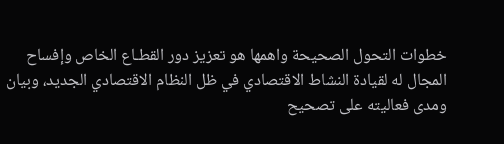خطوات التحول الصحيحة واهمها هو تعزيز دور القطـاع الخاص وإفساح المجال له لقيادة النشاط الاقتصادي في ظل النظام الاقتصادي الجديد، وبيان ومدى فعاليته على تصحيح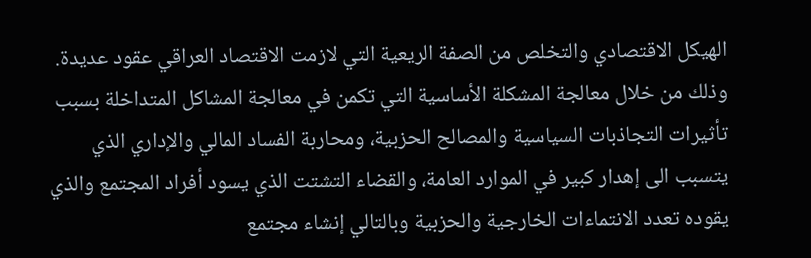الهيكل الاقتصادي والتخلص من الصفة الريعية التي لازمت الاقتصاد العراقي عقود عديدة. وذلك من خلال معالجة المشكلة الأساسية التي تكمن في معالجة المشاكل المتداخلة بسبب تأثيرات التجاذبات السياسية والمصالح الحزبية، ومحاربة الفساد المالي والإداري الذي يتسبب الى إهدار كبير في الموارد العامة، والقضاء التشتت الذي يسود أفراد المجتمع والذي يقوده تعدد الانتماءات الخارجية والحزبية وبالتالي إنشاء مجتمع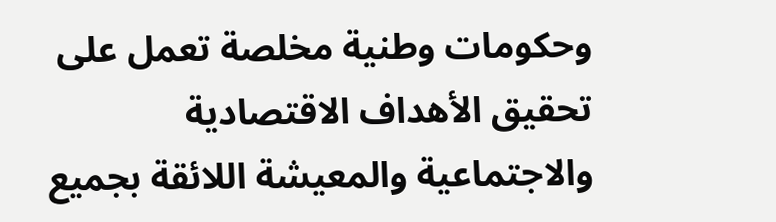وحكومات وطنية مخلصة تعمل على تحقيق الأهداف الاقتصادية والاجتماعية والمعيشة اللائقة بجميع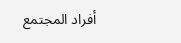أفراد المجتمع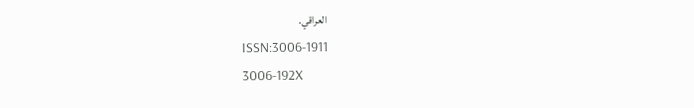العراقي.
ISSN:3006-1911
3006-192X